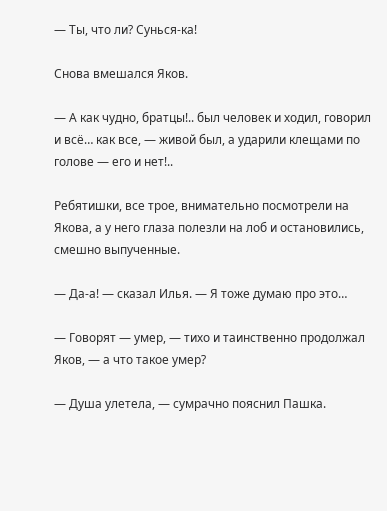— Ты, что ли? Сунься-ка!

Снова вмешался Яков.

— А как чудно, братцы!.. был человек и ходил, говорил и всё… как все, — живой был, а ударили клещами по голове — его и нет!..

Ребятишки, все трое, внимательно посмотрели на Якова, а у него глаза полезли на лоб и остановились, смешно выпученные.

— Да-а! — сказал Илья. — Я тоже думаю про это…

— Говорят — умер, — тихо и таинственно продолжал Яков, — а что такое умер?

— Душа улетела, — сумрачно пояснил Пашка.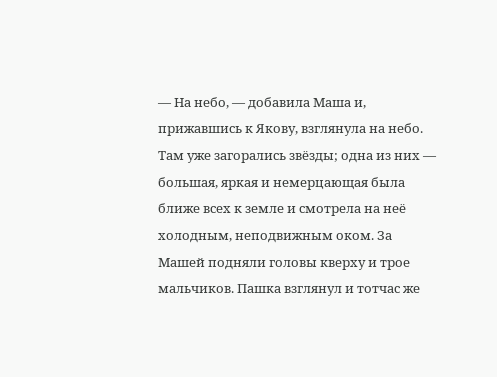— На небо, — добавила Маша и, прижавшись к Якову, взглянула на небо. Там уже загорались звёзды; одна из них — большая, яркая и немерцающая была ближе всех к земле и смотрела на неё холодным, неподвижным оком. За Машей подняли головы кверху и трое мальчиков. Пашка взглянул и тотчас же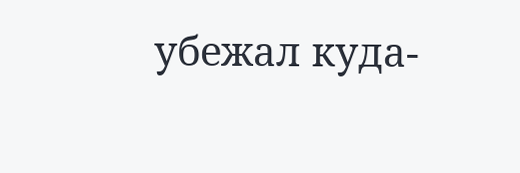убежал куда-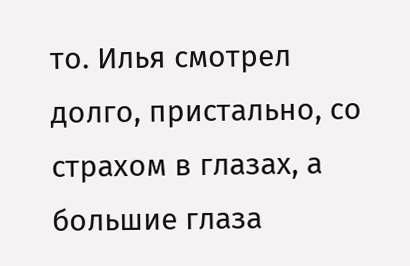то. Илья смотрел долго, пристально, со страхом в глазах, а большие глаза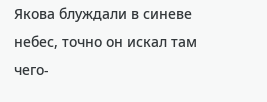Якова блуждали в синеве небес, точно он искал там чего-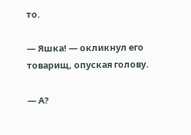то.

— Яшка! — окликнул его товарищ, опуская голову.

— А?